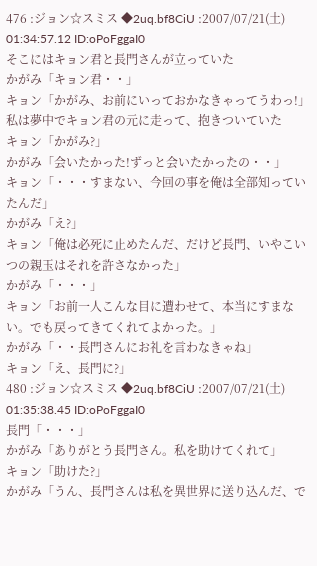476 :ジョン☆スミス ◆2uq.bf8CiU :2007/07/21(土) 01:34:57.12 ID:oPoFggaI0
そこにはキョン君と長門さんが立っていた
かがみ「キョン君・・」
キョン「かがみ、お前にいっておかなきゃってうわっ!」
私は夢中でキョン君の元に走って、抱きついていた
キョン「かがみ?」
かがみ「会いたかった!ずっと会いたかったの・・」
キョン「・・・すまない、今回の事を俺は全部知っていたんだ」
かがみ「え?」
キョン「俺は必死に止めたんだ、だけど長門、いやこいつの親玉はそれを許さなかった」
かがみ「・・・」
キョン「お前一人こんな目に遭わせて、本当にすまない。でも戻ってきてくれてよかった。」
かがみ「・・長門さんにお礼を言わなきゃね」
キョン「え、長門に?」
480 :ジョン☆スミス ◆2uq.bf8CiU :2007/07/21(土) 01:35:38.45 ID:oPoFggaI0
長門「・・・」
かがみ「ありがとう長門さん。私を助けてくれて」
キョン「助けた?」
かがみ「うん、長門さんは私を異世界に送り込んだ、で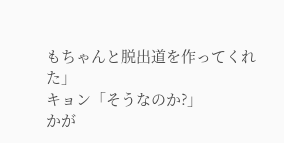もちゃんと脱出道を作ってくれた」
キョン「そうなのか?」
かが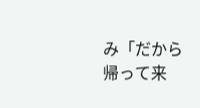み「だから帰って来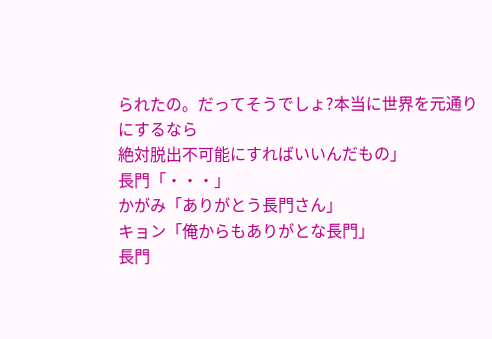られたの。だってそうでしょ?本当に世界を元通りにするなら
絶対脱出不可能にすればいいんだもの」
長門「・・・」
かがみ「ありがとう長門さん」
キョン「俺からもありがとな長門」
長門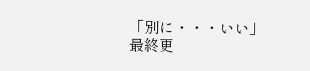「別に・・・いい」
最終更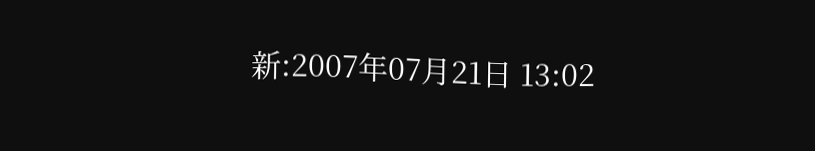新:2007年07月21日 13:02